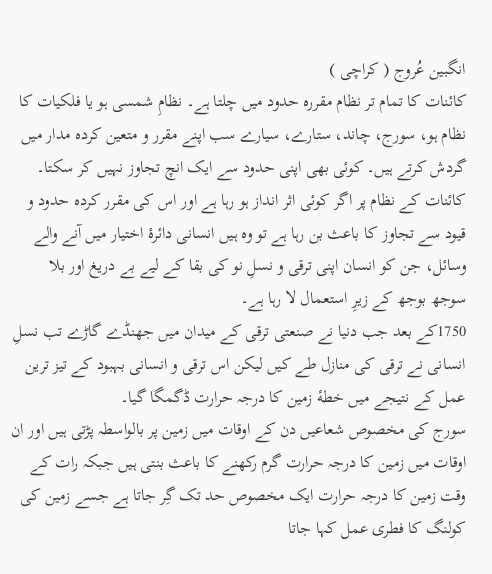انگبین عُروج ( کراچی )
کائنات کا تمام تر نظام مقررہ حدود میں چلتا ہے۔ نظامِ شمسی ہو یا فلکیات کا نظام ہو، سورج، چاند، ستارے، سیارے سب اپنے مقرر و متعین کردہ مدار میں گردش کرتے ہیں۔ کوئی بھی اپنی حدود سے ایک انچ تجاوز نہیں کر سکتا۔
کائنات کے نظام پر اگر کوئی اثر انداز ہو رہا ہے اور اس کی مقرر کردہ حدود و قیود سے تجاوز کا باعث بن رہا ہے تو وہ ہیں انسانی دائرۀ اختیار میں آنے والے وسائل، جن کو انسان اپنی ترقی و نسلِ نو کی بقا کے لیے بے دریغ اور بلا سوجھ بوجھ کے زیرِ استعمال لا رہا ہے۔
1750کے بعد جب دنیا نے صنعتی ترقی کے میدان میں جھنڈے گاڑے تب نسلِ انسانی نے ترقی کی منازل طے کیں لیکن اس ترقی و انسانی بہبود کے تیز ترین عمل کے نتیجے میں خطۀ زمین کا درجہ حرارت ڈگمگا گیا۔
سورج کی مخصوص شعاعیں دن کے اوقات میں زمین پر بالواسطہ پڑتی ہیں اور ان اوقات میں زمین کا درجہ حرارت گرم رکھنے کا باعث بنتی ہیں جبکہ رات کے وقت زمین کا درجہ حرارت ایک مخصوص حد تک گِر جاتا ہے جسے زمین کی کولنگ کا فطری عمل کہا جاتا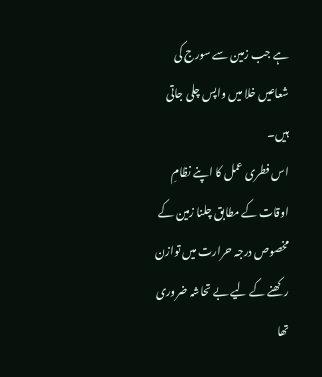ہے جب زمین سے سورج کی شعاعیں خلا میں واپس چلی جاتی ہیں۔
اس فطری عمل کا اپنے نظامِ اوقات کے مطابق چلنا زمین کے مخصوص درجہ حرارت میں توازن رکھنے کے لیے بے تحاشہ ضروری تھا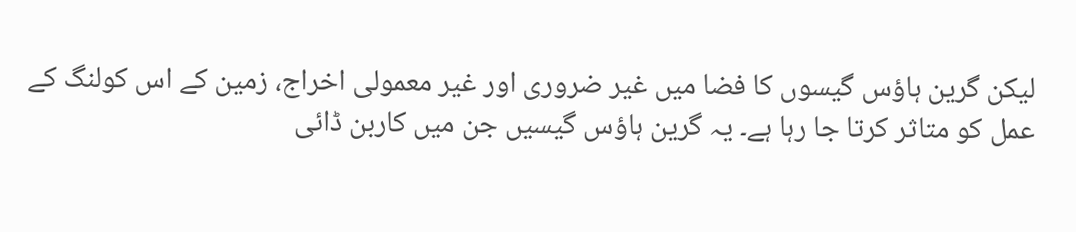لیکن گرین ہاؤس گیسوں کا فضا میں غیر ضروری اور غیر معمولی اخراج، زمین کے اس کولنگ کے عمل کو متاثر کرتا جا رہا ہے۔ یہ گرین ہاؤس گیسیں جن میں کاربن ڈائی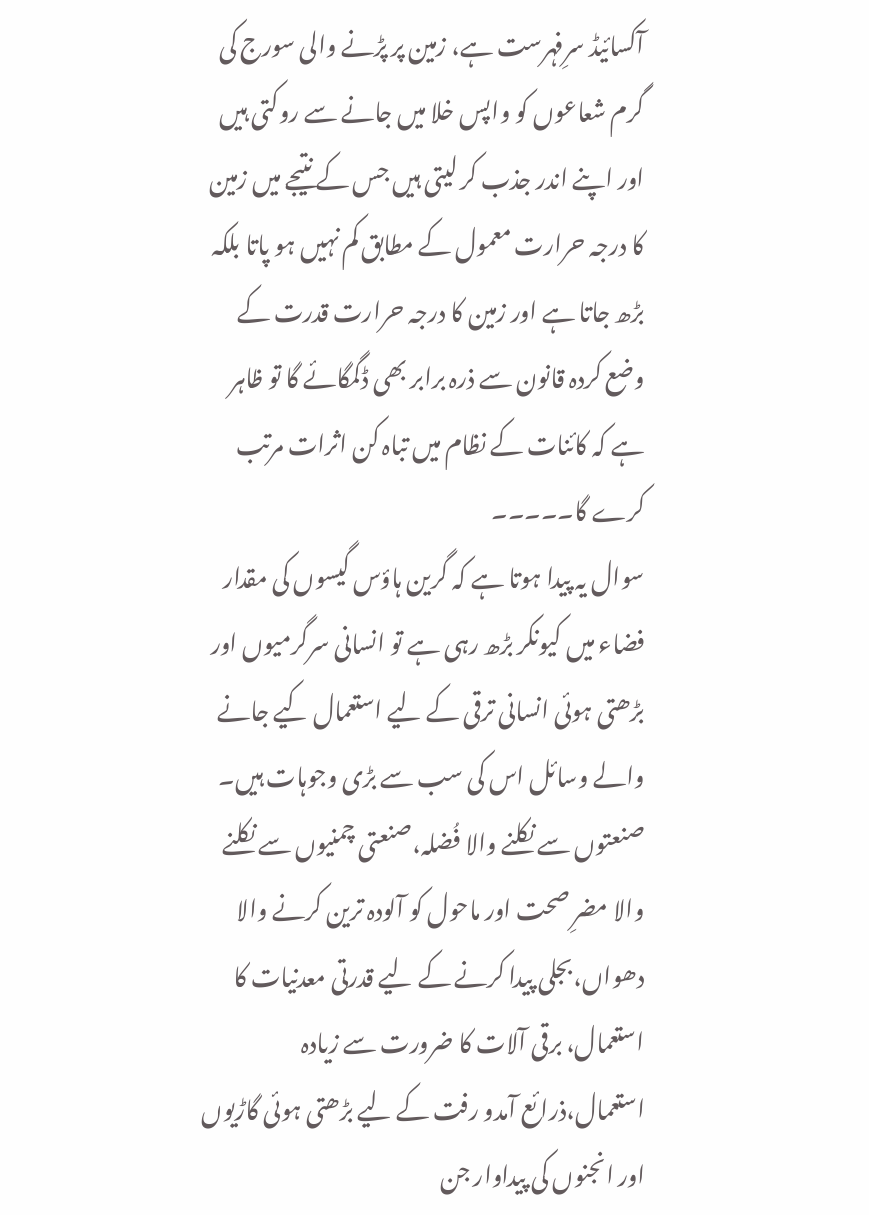آکسائیڈ سرِفہرست ہے، زمین پر پڑنے والی سورج کی گرم شعاعوں کو واپس خلا میں جانے سے روکتی ہیں اور اپنے اندر جذب کر لیتی ہیں جس کے نتیجے میں زمین کا درجہ حرارت معمول کے مطابق کم نہیں ہو پاتا بلکہ بڑھ جاتا ہے اور زمین کا درجہ حرارت قدرت کے وضع کردہ قانون سے ذرہ برابر بھی ڈگمگائے گا تو ظاہر ہے کہ کائنات کے نظام میں تباہ کن اثرات مرتب کرے گا۔۔۔۔۔
سوال یہ پیدا ہوتا ہے کہ گرین ہاؤس گیسوں کی مقدار فضاء میں کیونکر بڑھ رہی ہے تو انسانی سرگرمیوں اور بڑھتی ہوئی انسانی ترقی کے لیے استعمال کیے جانے والے وسائل اس کی سب سے بڑی وجوہات ہیں۔ صنعتوں سے نکلنے والا فُضلہ،صنعتی چمنیوں سے نکلنے والا مضرِ صحت اور ماحول کو آلودہ ترین کرنے والا دھواں،بجلی پیدا کرنے کے لیے قدرتی معدنیات کا استعمال، برقی آلات کا ضرورت سے زیادہ استعمال،ذرائع آمدو رفت کے لیے بڑھتی ہوئی گاڑیوں اور انجنوں کی پیداوار جن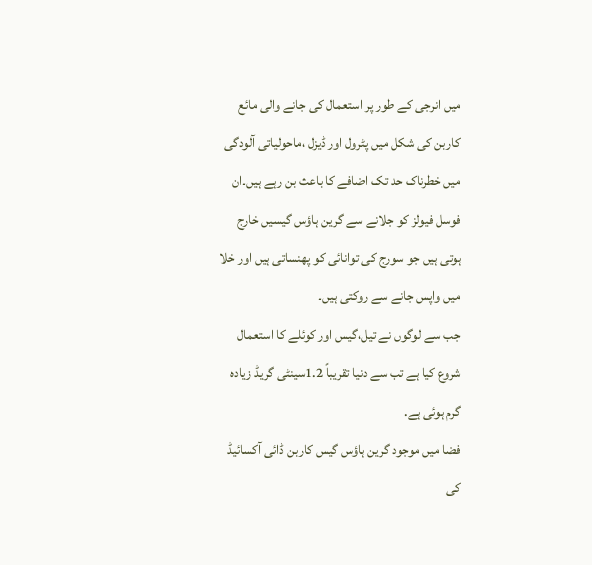میں انرجی کے طور پر استعمال کی جانے والی مائع کاربن کی شکل میں پٹرول اور ڈیزل ،ماحولیاتی آلودگی میں خطرناک حد تک اضافے کا باعث بن رہے ہیں۔ان فوسل فیولز کو جلانے سے گرین ہاؤس گیسیں خارج ہوتی ہیں جو سورج کی توانائی کو پھنساتی ہیں اور خلا میں واپس جانے سے روکتی ہیں۔
جب سے لوگوں نے تیل،گیس اور کوئلے کا استعمال شروع کیا ہے تب سے دنیا تقریباً 1.2سینٹی گریڈ زیادہ گرم ہوئی ہے.
فضا میں موجود گرین ہاؤس گیس کاربن ڈائی آکسائیڈ کی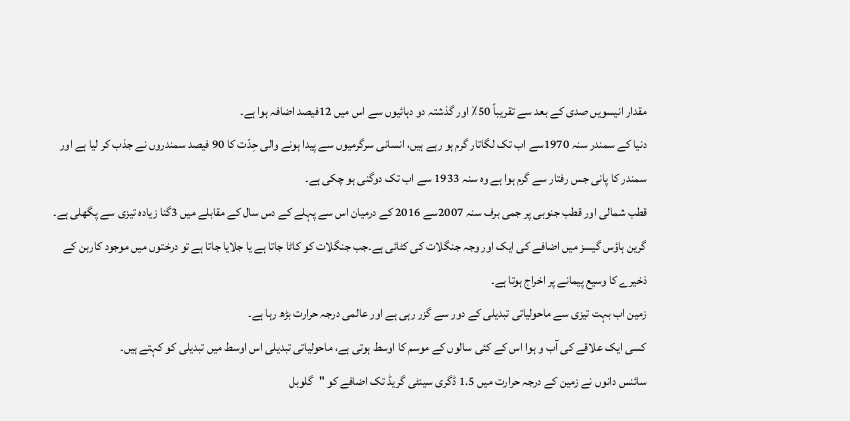مقدار انیسویں صدی کے بعد سے تقریباً 50٪ اور گذشتہ دو دہائیوں سے اس میں 12فیصد اضافہ ہوا ہے۔
دنیا کے سمندر سنہ 1970سے اب تک لگاتار گرم ہو رہے ہیں، انسانی سرگرمیوں سے پیدا ہونے والی حِدّت کا 90 فیصد سمندروں نے جذب کر لیا ہے اور سمندر کا پانی جس رفتار سے گرم ہوا ہے وہ سنہ 1933 سے اب تک دوگنی ہو چکی ہے۔
قطب شمالی اور قطب جنوبی پر جمی برف سنہ 2007سے 2016 کے درمیان اس سے پہلے کے دس سال کے مقابلے میں 3گنا زیادہ تیزی سے پگھلی ہے۔
گرین ہاؤس گیسز میں اضافے کی ایک اور وجہ جنگلات کی کٹائی ہے۔جب جنگلات کو کاٹا جاتا ہے یا جلایا جاتا ہے تو درختوں میں موجود کاربن کے ذخیرے کا وسیع پیمانے پر اخراج ہوتا ہے۔
زمین اب بہت تیزی سے ماحولیاتی تبدیلی کے دور سے گزر رہی ہے اور عالمی درجہ حرارت بڑھ رہا ہے۔
کسی ایک علاقے کی آب و ہوا اس کے کئی سالوں کے موسم کا اوسط ہوتی ہے، ماحولیاتی تبدیلی اس اوسط میں تبدیلی کو کہتے ہیں۔
سائنس دانوں نے زمین کے درجہ حرارت میں 1.5 ڈگری سینٹی گریڈ تک اضافے کو "گلوبل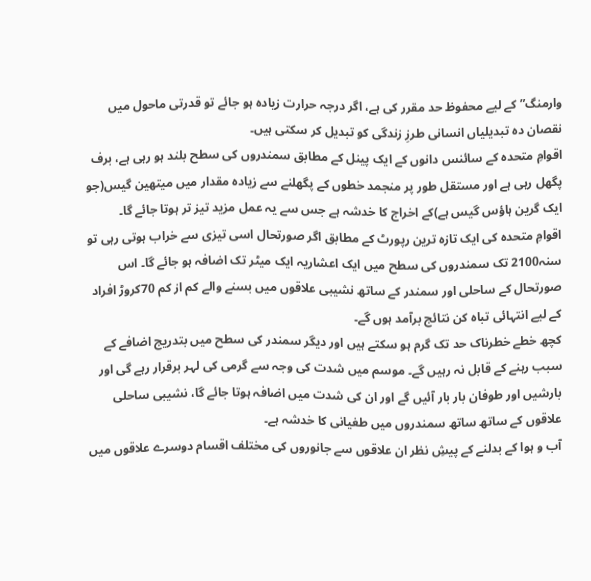وارمنگ”کے لیے محفوظ حد مقرر کی ہے، اگر درجہ حرارت زیادہ ہو جائے تو قدرتی ماحول میں نقصان دہ تبدیلیاں انسانی طرزِ زندگی کو تبدیل کر سکتی ہیں۔
اقوامِ متحدہ کے سائنس دانوں کے ایک پینل کے مطابق سمندروں کی سطح بلند ہو رہی ہے، برف پگھل رہی ہے اور مستقل طور پر منجمد خطوں کے پگھلنے سے زیادہ مقدار میں میتھین گیس(جو ایک گرین ہاؤس گیس ہے)کے اخراج کا خدشہ ہے جس سے یہ عمل مزید تیز تر ہوتا جائے گا۔
اقوامِ متحدہ کی ایک تازہ ترین رپورٹ کے مطابق اگر صورتحال اسی تیزی سے خراب ہوتی رہی تو سنہ2100 تک سمندروں کی سطح میں ایک اعشاریہ ایک میٹر تک اضافہ ہو جائے گا۔ اس صورتحال کے ساحلی اور سمندر کے ساتھ نشیبی علاقوں میں بسنے والے کم از کم 70کروڑ افراد کے لیے انتہائی تباہ کن نتائج برآمد ہوں گے۔
کچھ خطے خطرناک حد تک گرم ہو سکتے ہیں اور دیگر سمندر کی سطح میں بتدریج اضافے کے سبب رہنے کے قابل نہ رہیں گے۔ موسم میں شدت کی وجہ سے گرمی کی لہر برقرار رہے گی اور بارشیں اور طوفان بار بار آئیں گے اور ان کی شدت میں اضافہ ہوتا جائے گا، نشیبی ساحلی علاقوں کے ساتھ ساتھ سمندروں میں طغیانی کا خدشہ ہے۔
آب و ہوا کے بدلنے کے پیشِ نظر ان علاقوں سے جانوروں کی مختلف اقسام دوسرے علاقوں میں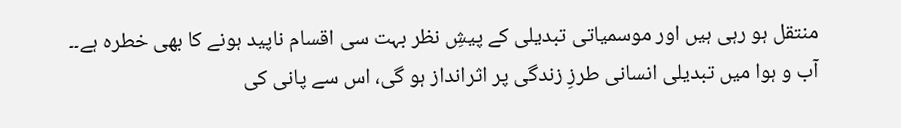منتقل ہو رہی ہیں اور موسمیاتی تبدیلی کے پیشِ نظر بہت سی اقسام ناپید ہونے کا بھی خطرہ ہے۔۔
آب و ہوا میں تبدیلی انسانی طرزِ زندگی پر اثرانداز ہو گی، اس سے پانی کی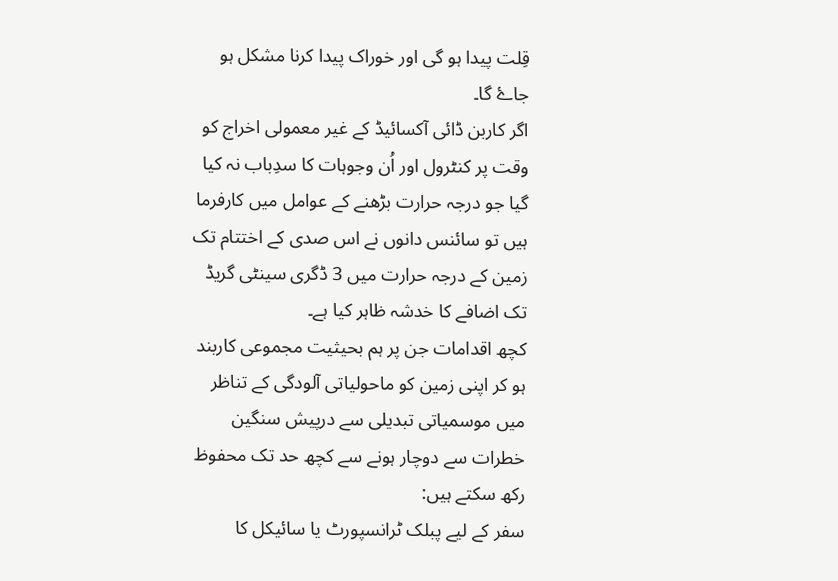قِلت پیدا ہو گی اور خوراک پیدا کرنا مشکل ہو جاۓ گا۔
اگر کاربن ڈائی آکسائیڈ کے غیر معمولی اخراج کو وقت پر کنٹرول اور اُن وجوہات کا سدِباب نہ کیا گیا جو درجہ حرارت بڑھنے کے عوامل میں کارفرما ہیں تو سائنس دانوں نے اس صدی کے اختتام تک زمین کے درجہ حرارت میں 3 ڈگری سینٹی گریڈ تک اضافے کا خدشہ ظاہر کیا ہے۔
کچھ اقدامات جن پر ہم بحیثیت مجموعی کاربند ہو کر اپنی زمین کو ماحولیاتی آلودگی کے تناظر میں موسمیاتی تبدیلی سے درپیش سنگین خطرات سے دوچار ہونے سے کچھ حد تک محفوظ رکھ سکتے ہیں:
سفر کے لیے پبلک ٹرانسپورٹ یا سائیکل کا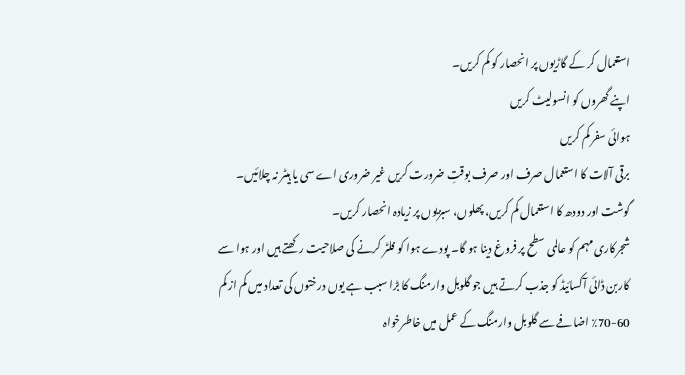استعمال کر کے گاڑیوں پر انحصار کو کم کریں۔
اپنے گھروں کو انسولیٹ کریں
ہوائی سفر کم کریں
برقی آلات کا استعمال صرف اور صرف بوقتِ ضرورت کریں غیر ضروری اے سی یا ہیٹر نہ چلائیں۔
گوشت اور دودھ کا استعمال کم کریں، پھلوں، سبزیوں پر زیادہ انحصار کریں۔
شجرکاری مہم کو عالمی سطح پر فروغ دینا ہو گا۔ پودے ہوا کو فلٹر کرنے کی صلاحیت رکھتے ہیں اور ہوا سے کاربن ڈائی آکسائیڈ کو جذب کرتے ہیں جو گلوبل وارمنگ کا بڑا سبب ہے یوں درختوں کی تعداد میں کم از کم 60-70٪ اضافے سے گلوبل وارمنگ کے عمل میں خاطرخواہ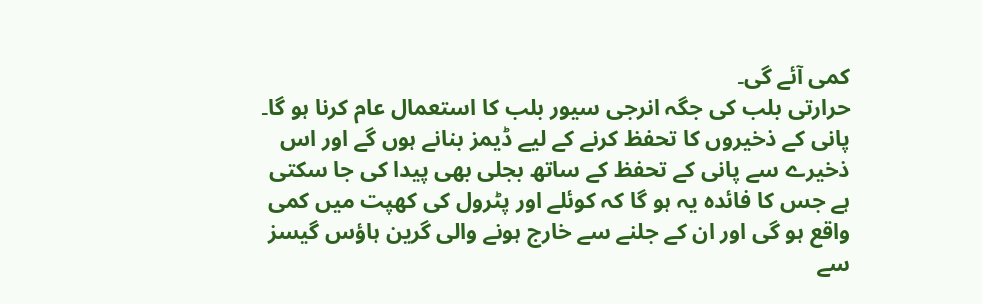کمی آئے گی۔
حرارتی بلب کی جگہ انرجی سیور بلب کا استعمال عام کرنا ہو گا۔
پانی کے ذخیروں کا تحفظ کرنے کے لیے ڈیمز بنانے ہوں گے اور اس ذخیرے سے پانی کے تحفظ کے ساتھ بجلی بھی پیدا کی جا سکتی ہے جس کا فائدہ یہ ہو گا کہ کوئلے اور پٹرول کی کھپت میں کمی واقع ہو گی اور ان کے جلنے سے خارج ہونے والی گرین ہاؤس گیسز سے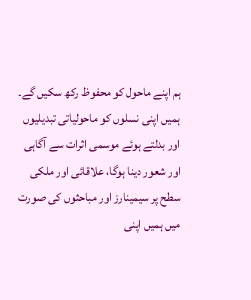ہم اپنے ماحول کو محفوظ رکھ سکیں گے۔
ہمیں اپنی نسلوں کو ماحولیاتی تبدیلیوں اور بدلتے ہوئے موسمی اثرات سے آگاہی اور شعور دینا ہوگا، علاقائی اور ملکی سطح پر سیمینارز اور مباحثوں کی صورت میں ہمیں اپنی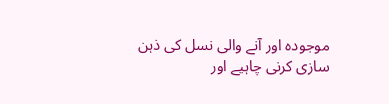موجودہ اور آنے والی نسل کی ذہن سازی کرنی چاہیے اور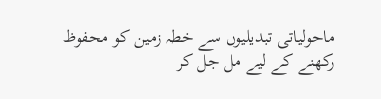ماحولیاتی تبدیلیوں سے خطہ زمین کو محفوظ رکھنے کے لیے مل جل کر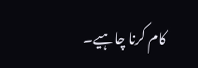کام کرنا چاہیے۔